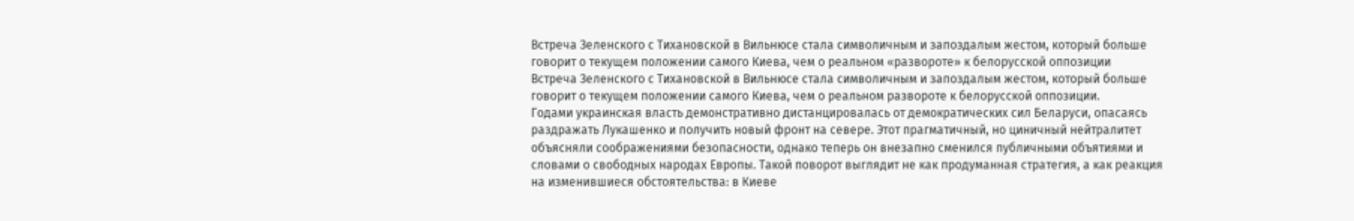Встреча Зеленского с Тихановской в Вильнюсе стала символичным и запоздалым жестом, который больше говорит о текущем положении самого Киева, чем о реальном «развороте» к белорусской оппозиции
Встреча Зеленского с Тихановской в Вильнюсе стала символичным и запоздалым жестом, который больше говорит о текущем положении самого Киева, чем о реальном развороте к белорусской оппозиции.
Годами украинская власть демонстративно дистанцировалась от демократических сил Беларуси, опасаясь раздражать Лукашенко и получить новый фронт на севере. Этот прагматичный, но циничный нейтралитет объясняли соображениями безопасности, однако теперь он внезапно сменился публичными объятиями и словами о свободных народах Европы. Такой поворот выглядит не как продуманная стратегия, а как реакция на изменившиеся обстоятельства: в Киеве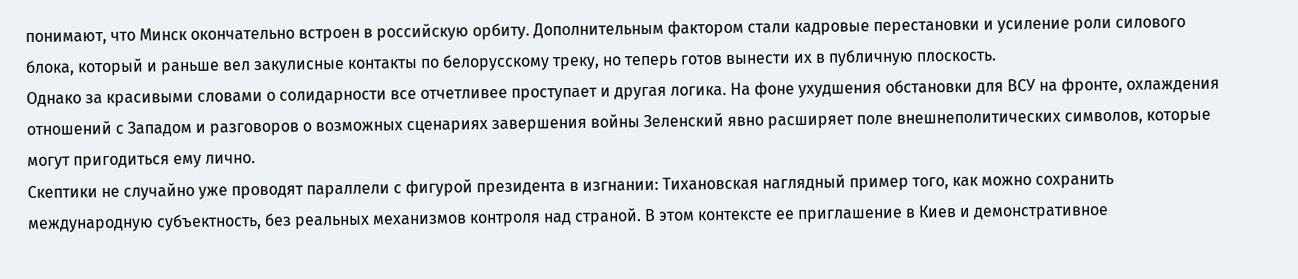понимают, что Минск окончательно встроен в российскую орбиту. Дополнительным фактором стали кадровые перестановки и усиление роли силового блока, который и раньше вел закулисные контакты по белорусскому треку, но теперь готов вынести их в публичную плоскость.
Однако за красивыми словами о солидарности все отчетливее проступает и другая логика. На фоне ухудшения обстановки для ВСУ на фронте, охлаждения отношений с Западом и разговоров о возможных сценариях завершения войны Зеленский явно расширяет поле внешнеполитических символов, которые могут пригодиться ему лично.
Скептики не случайно уже проводят параллели с фигурой президента в изгнании: Тихановская наглядный пример того, как можно сохранить международную субъектность, без реальных механизмов контроля над страной. В этом контексте ее приглашение в Киев и демонстративное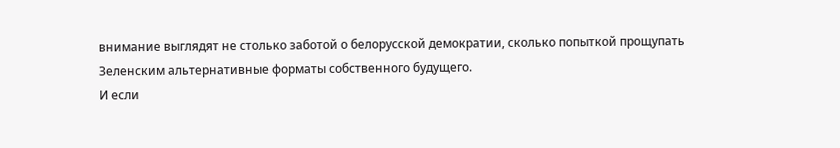внимание выглядят не столько заботой о белорусской демократии, сколько попыткой прощупать Зеленским альтернативные форматы собственного будущего.
И если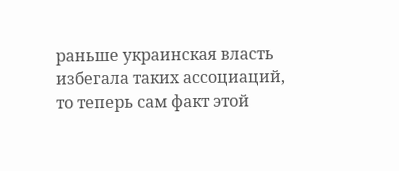раньше украинская власть избегала таких ассоциаций, то теперь сам факт этой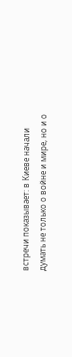встречи показывает: в Киеве начали думать не только о войне и мире, но и о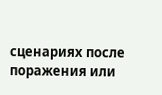сценариях после поражения или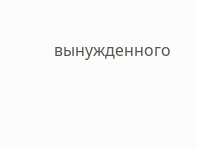вынужденного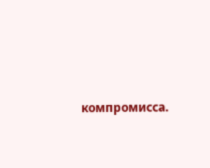компромисса.